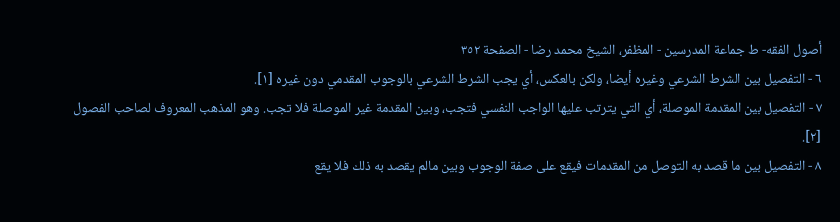أصول الفقه- ط جماعة المدرسين - المظفر، الشيخ محمد رضا - الصفحة ٣٥٢
٦ - التفصيل بين الشرط الشرعي وغيره أيضا، ولكن بالعكس، أي يجب الشرط الشرعي بالوجوب المقدمي دون غيره [١].
٧ - التفصيل بين المقدمة الموصلة، أي التي يترتب عليها الواجب النفسي فتجب، وبين المقدمة غير الموصلة فلا تجب. وهو المذهب المعروف لصاحب الفصول [٢].
٨ - التفصيل بين ما قصد به التوصل من المقدمات فيقع على صفة الوجوب وبين مالم يقصد به ذلك فلا يقع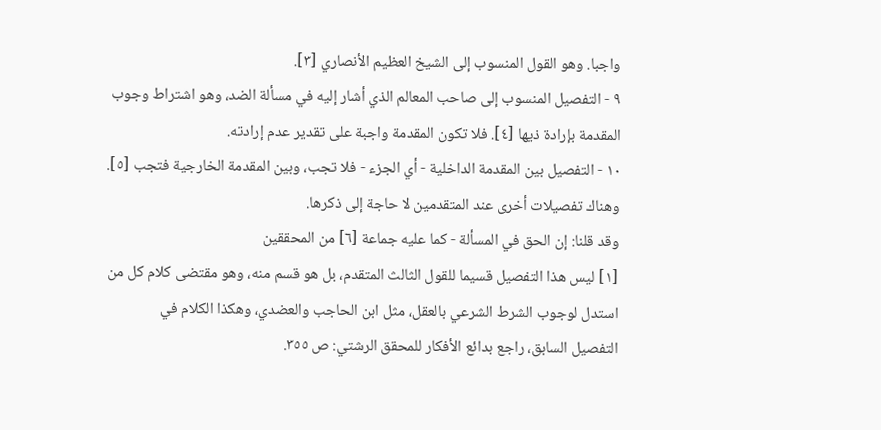واجبا. وهو القول المنسوب إلى الشيخ العظيم الأنصاري [٣].
٩ - التفصيل المنسوب إلى صاحب المعالم الذي أشار إليه في مسألة الضد، وهو اشتراط وجوب المقدمة بإرادة ذيها [٤]. فلا تكون المقدمة واجبة على تقدير عدم إرادته.
١٠ - التفصيل بين المقدمة الداخلية - أي الجزء - فلا تجب، وبين المقدمة الخارجية فتجب [٥].
وهناك تفصيلات أخرى عند المتقدمين لا حاجة إلى ذكرها.
وقد قلنا: إن الحق في المسألة - كما عليه جماعة [٦] من المحققين
[١] ليس هذا التفصيل قسيما للقول الثالث المتقدم، بل هو قسم منه، وهو مقتضى كلام كل من
استدل لوجوب الشرط الشرعي بالعقل، مثل ابن الحاجب والعضدي، وهكذا الكلام في
التفصيل السابق، راجع بدائع الأفكار للمحقق الرشتي: ص ٣٥٥.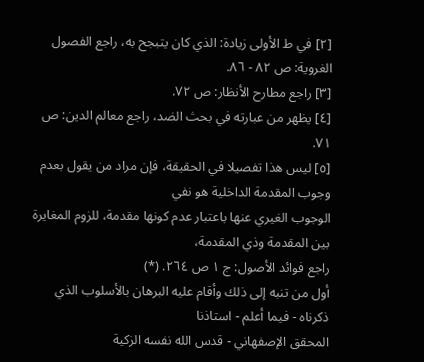[٢] في ط الأولى زيادة: الذي كان يتبجح به، راجع الفصول الغروية: ص ٨٢ - ٨٦.
[٣] راجع مطارح الأنظار: ص ٧٢.
[٤] يظهر من عبارته في بحث الضد، راجع معالم الدين: ص ٧١.
[٥] ليس هذا تفصيلا في الحقيقة، فإن مراد من يقول بعدم وجوب المقدمة الداخلية هو نفي
الوجوب الغيري عنها باعتبار عدم كونها مقدمة، للزوم المغايرة بين المقدمة وذي المقدمة،
راجع فوائد الأصول: ج ١ ص ٢٦٤. (*)
أول من تنبه إلى ذلك وأقام عليه البرهان بالأسلوب الذي ذكرناه - فيما أعلم - استاذنا
المحقق الإصفهاني - قدس الله نفسه الزكية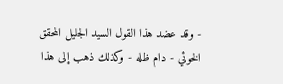- وقد عضد هذا القول السيد الجليل المحقق
الخوئي - دام ظله - وكذلك ذهب إلى هذا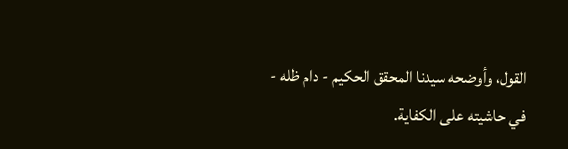القول، وأوضحه سيدنا المحقق الحكيم - دام ظله -
في حاشيته على الكفاية.